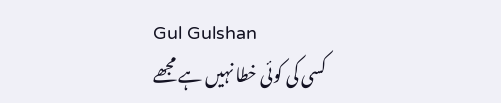Gul Gulshan
کسی کی کوئی خطا نہیں ہے مجھے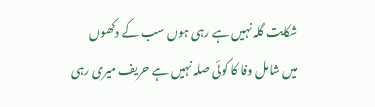شکایت گلہ نہیں ہے رہی ہوں سب کے دکھوں میں شامل وفا کا کوئی صلہ نہیں ہے حریف میری رہی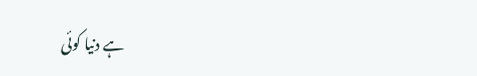ہے دنیا کوئی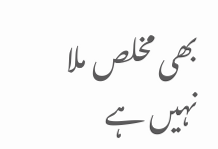بھی مخلص ملا نہیں ہے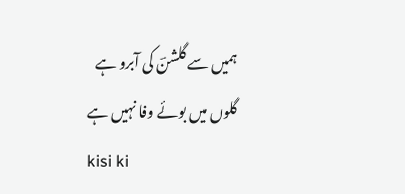ہمیں سے گلشنؔ کی آبرو ہے گلوں میں بوئے وفا نہیں ہے
kisi ki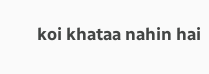koi khataa nahin hai